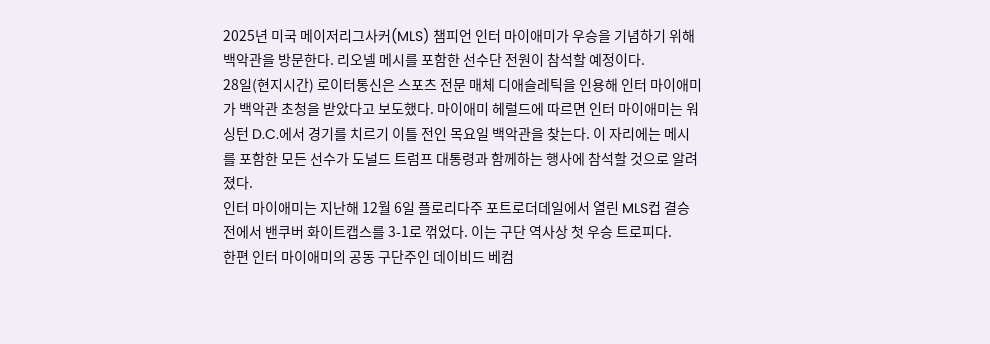2025년 미국 메이저리그사커(MLS) 챔피언 인터 마이애미가 우승을 기념하기 위해 백악관을 방문한다. 리오넬 메시를 포함한 선수단 전원이 참석할 예정이다.
28일(현지시간) 로이터통신은 스포츠 전문 매체 디애슬레틱을 인용해 인터 마이애미가 백악관 초청을 받았다고 보도했다. 마이애미 헤럴드에 따르면 인터 마이애미는 워싱턴 D.C.에서 경기를 치르기 이틀 전인 목요일 백악관을 찾는다. 이 자리에는 메시를 포함한 모든 선수가 도널드 트럼프 대통령과 함께하는 행사에 참석할 것으로 알려졌다.
인터 마이애미는 지난해 12월 6일 플로리다주 포트로더데일에서 열린 MLS컵 결승전에서 밴쿠버 화이트캡스를 3-1로 꺾었다. 이는 구단 역사상 첫 우승 트로피다.
한편 인터 마이애미의 공동 구단주인 데이비드 베컴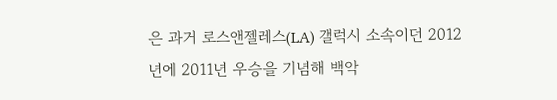은 과거 로스앤젤레스(LA) 갤럭시 소속이던 2012년에 2011년 우승을 기념해 백악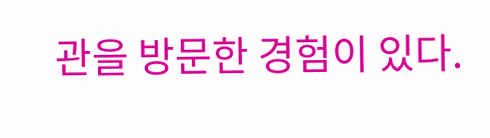관을 방문한 경험이 있다.